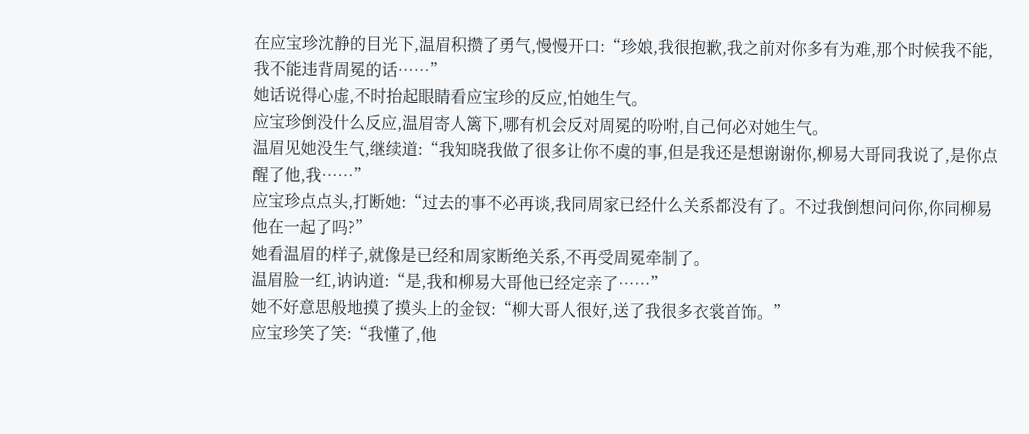在应宝珍沈静的目光下,温眉积攒了勇气,慢慢开口:“珍娘,我很抱歉,我之前对你多有为难,那个时候我不能,我不能违背周冕的话……”
她话说得心虚,不时抬起眼睛看应宝珍的反应,怕她生气。
应宝珍倒没什么反应,温眉寄人篱下,哪有机会反对周冕的吩咐,自己何必对她生气。
温眉见她没生气,继续道:“我知晓我做了很多让你不虞的事,但是我还是想谢谢你,柳易大哥同我说了,是你点醒了他,我……”
应宝珍点点头,打断她:“过去的事不必再谈,我同周家已经什么关系都没有了。不过我倒想问问你,你同柳易他在一起了吗?”
她看温眉的样子,就像是已经和周家断绝关系,不再受周冕牵制了。
温眉脸一红,讷讷道:“是,我和柳易大哥他已经定亲了……”
她不好意思般地摸了摸头上的金钗:“柳大哥人很好,送了我很多衣裳首饰。”
应宝珍笑了笑:“我懂了,他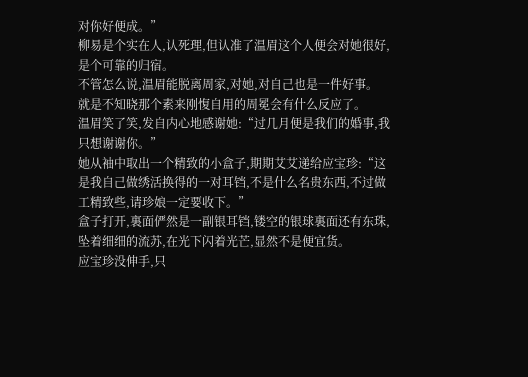对你好便成。”
柳易是个实在人,认死理,但认准了温眉这个人便会对她很好,是个可靠的归宿。
不管怎么说,温眉能脱离周家,对她,对自己也是一件好事。
就是不知晓那个素来刚愎自用的周冕会有什么反应了。
温眉笑了笑,发自内心地感谢她:“过几月便是我们的婚事,我只想谢谢你。”
她从袖中取出一个精致的小盒子,期期艾艾递给应宝珍:“这是我自己做绣活换得的一对耳铛,不是什么名贵东西,不过做工精致些,请珍娘一定要收下。”
盒子打开,裏面俨然是一副银耳铛,镂空的银球裏面还有东珠,坠着细细的流苏,在光下闪着光芒,显然不是便宜货。
应宝珍没伸手,只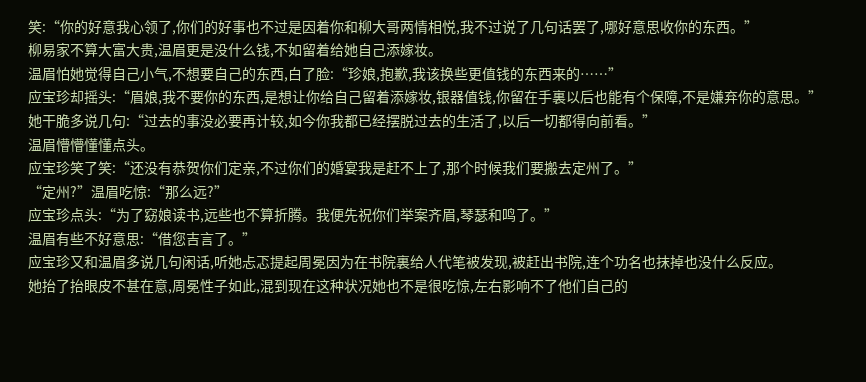笑:“你的好意我心领了,你们的好事也不过是因着你和柳大哥两情相悦,我不过说了几句话罢了,哪好意思收你的东西。”
柳易家不算大富大贵,温眉更是没什么钱,不如留着给她自己添嫁妆。
温眉怕她觉得自己小气,不想要自己的东西,白了脸:“珍娘,抱歉,我该换些更值钱的东西来的……”
应宝珍却摇头:“眉娘,我不要你的东西,是想让你给自己留着添嫁妆,银器值钱,你留在手裏以后也能有个保障,不是嫌弃你的意思。”
她干脆多说几句:“过去的事没必要再计较,如今你我都已经摆脱过去的生活了,以后一切都得向前看。”
温眉懵懵懂懂点头。
应宝珍笑了笑:“还没有恭贺你们定亲,不过你们的婚宴我是赶不上了,那个时候我们要搬去定州了。”
“定州?”温眉吃惊:“那么远?”
应宝珍点头:“为了窈娘读书,远些也不算折腾。我便先祝你们举案齐眉,琴瑟和鸣了。”
温眉有些不好意思:“借您吉言了。”
应宝珍又和温眉多说几句闲话,听她忐忑提起周冕因为在书院裏给人代笔被发现,被赶出书院,连个功名也抹掉也没什么反应。
她抬了抬眼皮不甚在意,周冕性子如此,混到现在这种状况她也不是很吃惊,左右影响不了他们自己的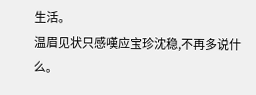生活。
温眉见状只感嘆应宝珍沈稳,不再多说什么。